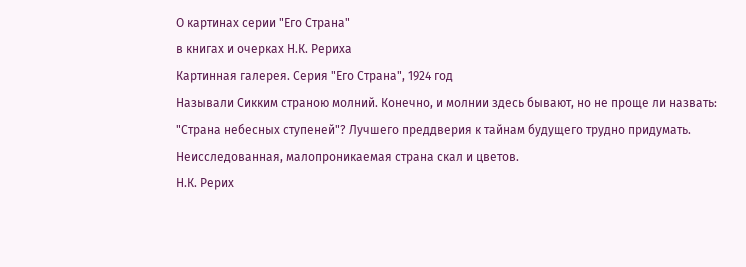О картинах серии "Его Страна"
в книгах и очерках Н.К. Рериха
Картинная галерея. Серия "Его Cтрана", 1924 год
Называли Сикким страною молний. Конечно, и молнии здесь бывают, но не проще ли назвать: "Страна небесных ступеней"? Лучшего преддверия к тайнам будущего трудно придумать. Неисследованная, малопроникаемая страна скал и цветов.
Н.К. Рерих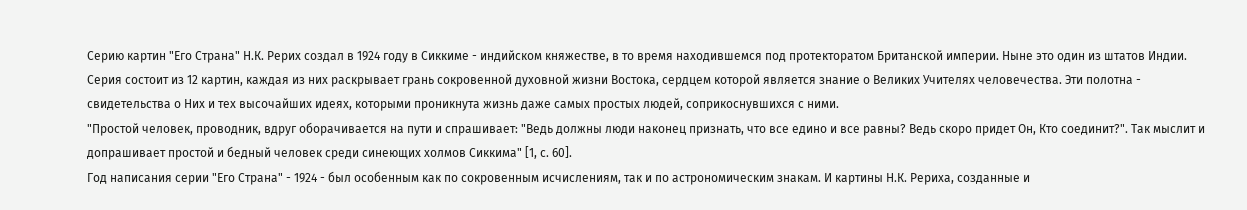Серию картин "Его Страна" Н.К. Рерих создал в 1924 году в Сиккиме - индийском княжестве, в то время находившемся под протекторатом Британской империи. Ныне это один из штатов Индии.
Серия состоит из 12 картин, каждая из них раскрывает грань сокровенной духовной жизни Востока, сердцем которой является знание о Великих Учителях человечества. Эти полотна - свидетельства о Них и тех высочайших идеях, которыми проникнута жизнь даже самых простых людей, соприкоснувшихся с ними.
"Простой человек, проводник, вдруг оборачивается на пути и спрашивает: "Ведь должны люди наконец признать, что все едино и все равны? Ведь скоро придет Он, Кто соединит?". Так мыслит и допрашивает простой и бедный человек среди синеющих холмов Сиккима" [1, с. 60].
Год написания серии "Его Страна" - 1924 - был особенным как по сокровенным исчислениям, так и по астрономическим знакам. И картины Н.К. Рериха, созданные и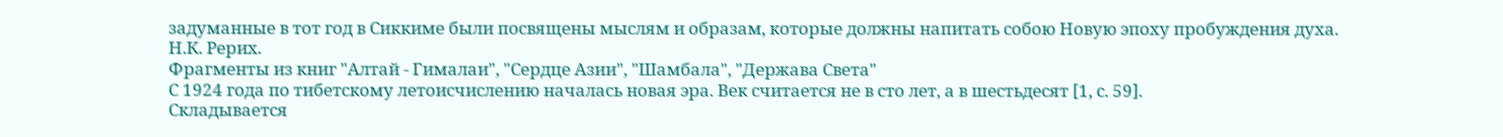задуманные в тот год в Сиккиме были посвящены мыслям и образам, которые должны напитать собою Новую эпоху пробуждения духа.
Н.К. Рерих.
Фрагменты из книг "Алтай - Гималаи", "Сердце Азии", "Шамбала", "Держава Света"
С 1924 года по тибетскому летоисчислению началась новая эра. Век считается не в сто лет, а в шестьдесят [1, с. 59].
Складывается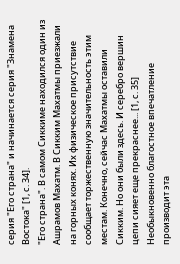серия "Его страна" и начинается серия "Знамена Востока" [1, с. 34].
"Его страна". В самом Сиккиме находился один из Ашрамов Махатм. В Сикким Махатмы приезжали на горных конях. Их физическое присутствие сообщает торжественную значительность этим местам. Конечно, сейчас Махатмы оставили Сикким. Но они были здесь. И серебро вершин цепи сияет еще прекраснее... [1, с. 35]
Необыкновенно благостное впечатление производит эта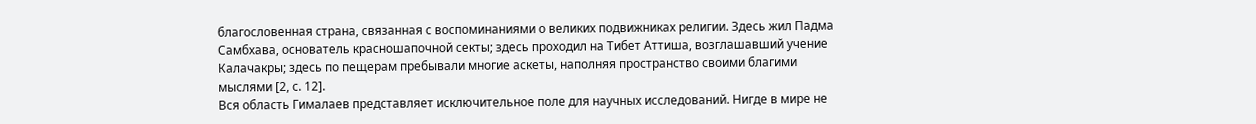благословенная страна, связанная с воспоминаниями о великих подвижниках религии. Здесь жил Падма Самбхава, основатель красношапочной секты; здесь проходил на Тибет Аттиша, возглашавший учение Калачакры; здесь по пещерам пребывали многие аскеты, наполняя пространство своими благими мыслями [2, с. 12].
Вся область Гималаев представляет исключительное поле для научных исследований. Нигде в мире не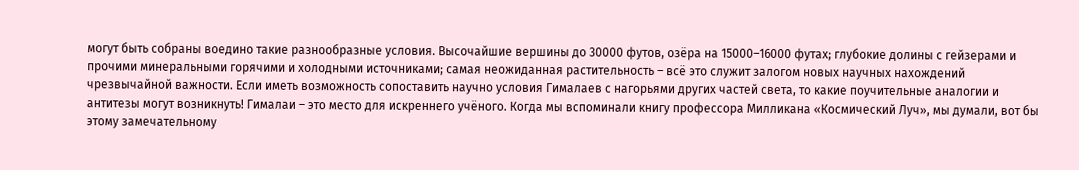могут быть собраны воедино такие разнообразные условия. Высочайшие вершины до 30000 футов, озёра на 15000–16000 футах; глубокие долины с гейзерами и прочими минеральными горячими и холодными источниками; самая неожиданная растительность – всё это служит залогом новых научных нахождений чрезвычайной важности. Если иметь возможность сопоставить научно условия Гималаев с нагорьями других частей света, то какие поучительные аналогии и антитезы могут возникнуть! Гималаи – это место для искреннего учёного. Когда мы вспоминали книгу профессора Милликана «Космический Луч», мы думали, вот бы этому замечательному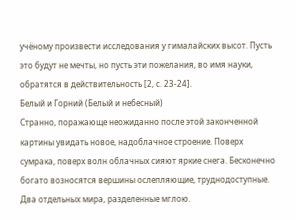учёному произвести исследования у гималайских высот. Пусть это будут не мечты, но пусть эти пожелания, во имя науки, обратятся в действительность [2, с. 23-24].
Белый и Горний (Белый и небесный)
Странно, поражающе неожиданно после этой законченной картины увидать новое, надоблачное строение. Поверх сумрака, поверх волн облачных сияют яркие снега. Бесконечно богато возносятся вершины ослепляющие, труднодоступные. Два отдельных мира, разделенные мглою.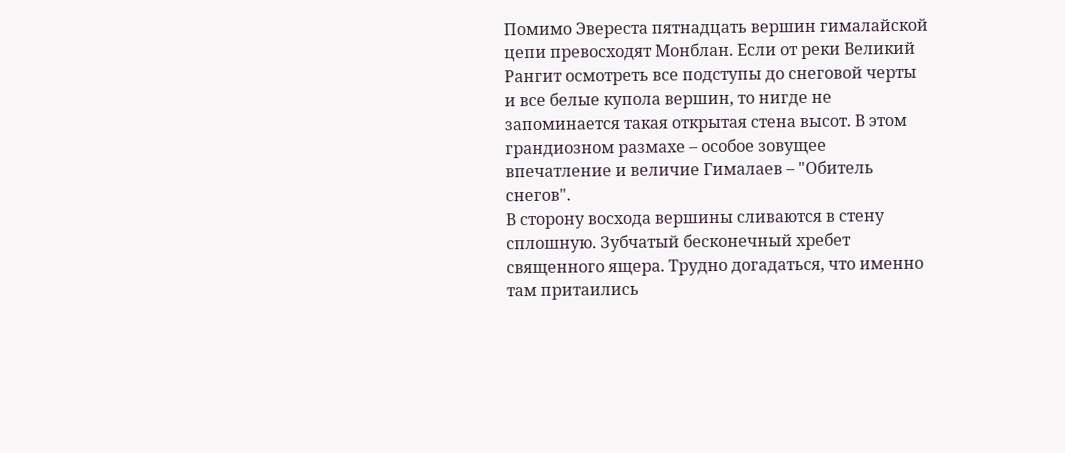Помимо Эвереста пятнадцать вершин гималайской цепи превосходят Монблан. Если от реки Великий Рангит осмотреть все подступы до снеговой черты и все белые купола вершин, то нигде не запоминается такая открытая стена высот. В этом грандиозном размахе – особое зовущее впечатление и величие Гималаев – "Обитель снегов".
В сторону восхода вершины сливаются в стену сплошную. Зубчатый бесконечный хребет священного ящера. Трудно догадаться, что именно там притаились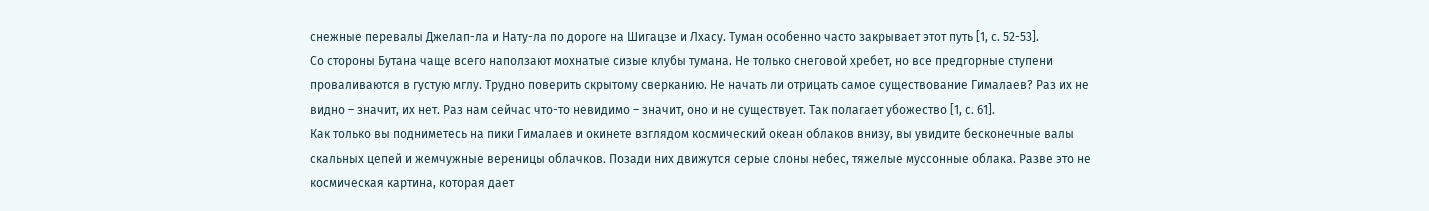снежные перевалы Джелап-ла и Нату-ла по дороге на Шигацзе и Лхасу. Туман особенно часто закрывает этот путь [1, с. 52-53].
Со стороны Бутана чаще всего наползают мохнатые сизые клубы тумана. Не только снеговой хребет, но все предгорные ступени проваливаются в густую мглу. Трудно поверить скрытому сверканию. Не начать ли отрицать самое существование Гималаев? Раз их не видно – значит, их нет. Раз нам сейчас что-то невидимо – значит, оно и не существует. Так полагает убожество [1, с. 61].
Как только вы подниметесь на пики Гималаев и окинете взглядом космический океан облаков внизу, вы увидите бесконечные валы скальных цепей и жемчужные вереницы облачков. Позади них движутся серые слоны небес, тяжелые муссонные облака. Разве это не космическая картина, которая дает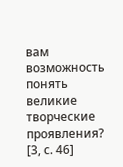вам возможность понять великие творческие проявления? [3, с. 46]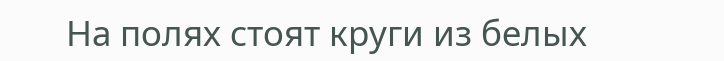На полях стоят круги из белых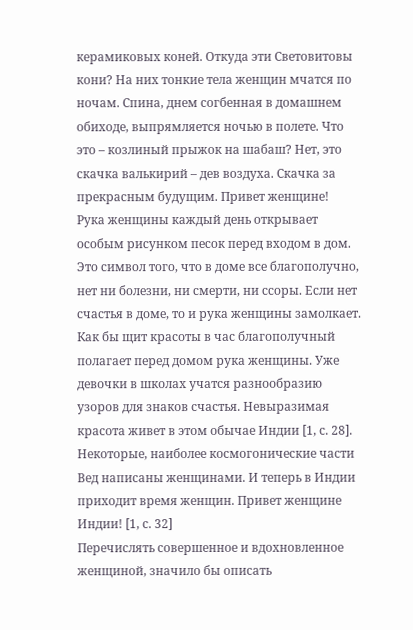керамиковых коней. Откуда эти Световитовы кони? На них тонкие тела женщин мчатся по ночам. Спина, днем согбенная в домашнем обиходе, выпрямляется ночью в полете. Что это – козлиный прыжок на шабаш? Нет, это скачка валькирий – дев воздуха. Скачка за прекрасным будущим. Привет женщине!
Рука женщины каждый день открывает особым рисунком песок перед входом в дом. Это символ того, что в доме все благополучно, нет ни болезни, ни смерти, ни ссоры. Если нет счастья в доме, то и рука женщины замолкает. Как бы щит красоты в час благополучный полагает перед домом рука женщины. Уже девочки в школах учатся разнообразию узоров для знаков счастья. Невыразимая красота живет в этом обычае Индии [1, с. 28].
Некоторые, наиболее космогонические части Вед написаны женщинами. И теперь в Индии приходит время женщин. Привет женщине Индии! [1, с. 32]
Перечислять совершенное и вдохновленное женщиной, значило бы описать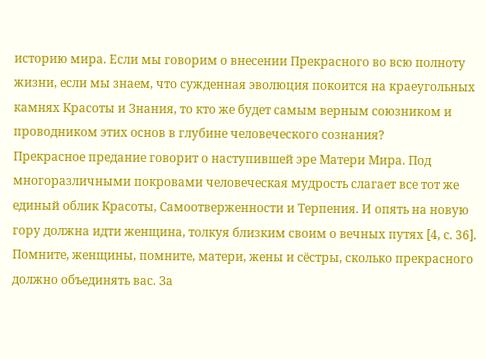историю мира. Если мы говорим о внесении Прекрасного во всю полноту жизни, если мы знаем, что сужденная эволюция покоится на краеугольных камнях Красоты и Знания, то кто же будет самым верным союзником и проводником этих основ в глубине человеческого сознания?
Прекрасное предание говорит о наступившей эре Матери Мира. Под многоразличными покровами человеческая мудрость слагает все тот же единый облик Красоты, Самоотверженности и Терпения. И опять на новую гору должна идти женщина, толкуя близким своим о вечных путях [4, с. 36].
Помните, женщины, помните, матери, жены и сёстры, сколько прекрасного должно объединять вас. За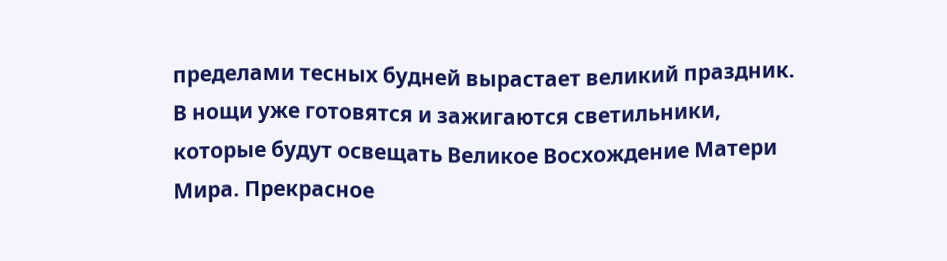пределами тесных будней вырастает великий праздник. В нощи уже готовятся и зажигаются светильники, которые будут освещать Великое Восхождение Матери Мира. Прекрасное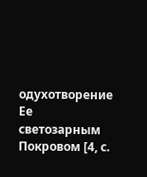одухотворение Ее светозарным Покровом [4, с.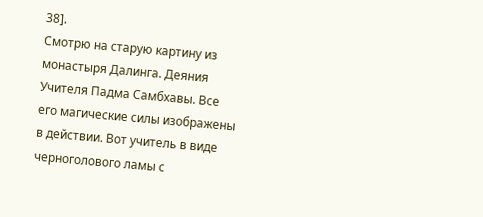38].
Смотрю на старую картину из монастыря Далинга. Деяния Учителя Падма Самбхавы. Все его магические силы изображены в действии. Вот учитель в виде черноголового ламы с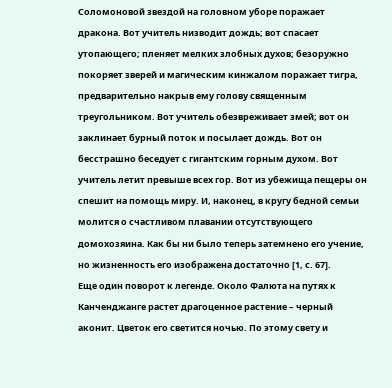Соломоновой звездой на головном уборе поражает дракона. Вот учитель низводит дождь; вот спасает утопающего; пленяет мелких злобных духов; безоружно покоряет зверей и магическим кинжалом поражает тигра, предварительно накрыв ему голову священным треугольником. Вот учитель обезвреживает змей; вот он заклинает бурный поток и посылает дождь. Вот он бесстрашно беседует с гигантским горным духом. Вот учитель летит превыше всех гор. Вот из убежища пещеры он спешит на помощь миру. И, наконец, в кругу бедной семьи молится о счастливом плавании отсутствующего домохозяина. Как бы ни было теперь затемнено его учение, но жизненность его изображена достаточно [1, с. 67].
Еще один поворот к легенде. Около Фалюта на путях к Канченджанге растет драгоценное растение – черный аконит. Цветок его светится ночью. По этому свету и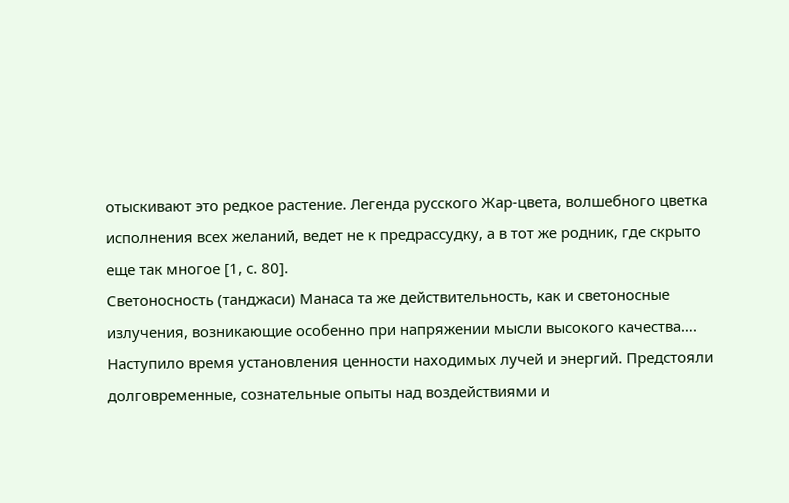отыскивают это редкое растение. Легенда русского Жар-цвета, волшебного цветка исполнения всех желаний, ведет не к предрассудку, а в тот же родник, где скрыто еще так многое [1, с. 80].
Светоносность (танджаси) Манаса та же действительность, как и светоносные излучения, возникающие особенно при напряжении мысли высокого качества….
Наступило время установления ценности находимых лучей и энергий. Предстояли долговременные, сознательные опыты над воздействиями и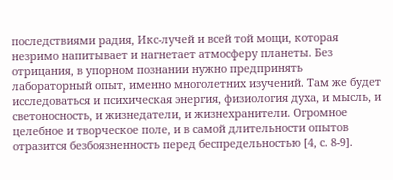последствиями радия, Икс-лучей и всей той мощи, которая незримо напитывает и нагнетает атмосферу планеты. Без отрицания, в упорном познании нужно предпринять лабораторный опыт, именно многолетних изучений. Там же будет исследоваться и психическая энергия, физиология духа, и мысль, и светоносность, и жизнедатели, и жизнехранители. Огромное целебное и творческое поле, и в самой длительности опытов отразится безбоязненность перед беспредельностью [4, с. 8-9].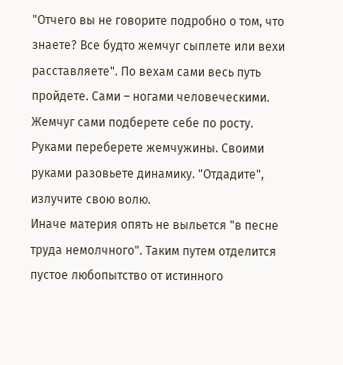"Отчего вы не говорите подробно о том, что знаете? Все будто жемчуг сыплете или вехи расставляете". По вехам сами весь путь пройдете. Сами – ногами человеческими. Жемчуг сами подберете себе по росту. Руками переберете жемчужины. Своими руками разовьете динамику. "Отдадите", излучите свою волю.
Иначе материя опять не выльется "в песне труда немолчного". Таким путем отделится пустое любопытство от истинного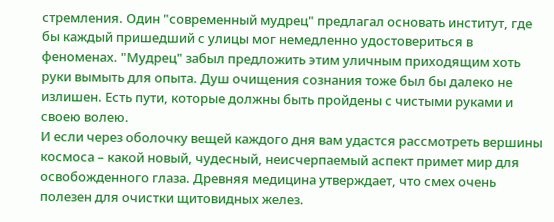стремления. Один "современный мудрец" предлагал основать институт, где бы каждый пришедший с улицы мог немедленно удостовериться в феноменах. "Мудрец" забыл предложить этим уличным приходящим хоть руки вымыть для опыта. Душ очищения сознания тоже был бы далеко не излишен. Есть пути, которые должны быть пройдены с чистыми руками и своею волею.
И если через оболочку вещей каждого дня вам удастся рассмотреть вершины космоса – какой новый, чудесный, неисчерпаемый аспект примет мир для освобожденного глаза. Древняя медицина утверждает, что смех очень полезен для очистки щитовидных желез.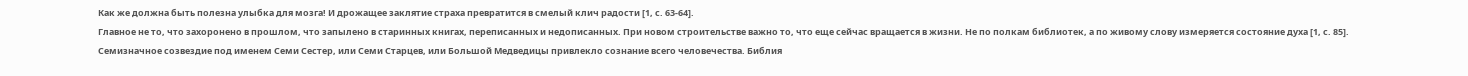Как же должна быть полезна улыбка для мозга! И дрожащее заклятие страха превратится в смелый клич радости [1, с. 63-64].
Главное не то, что захоронено в прошлом, что запылено в старинных книгах, переписанных и недописанных. При новом строительстве важно то, что еще сейчас вращается в жизни. Не по полкам библиотек, а по живому слову измеряется состояние духа [1, с. 85].
Семизначное созвездие под именем Семи Сестер, или Семи Старцев, или Большой Медведицы привлекло сознание всего человечества. Библия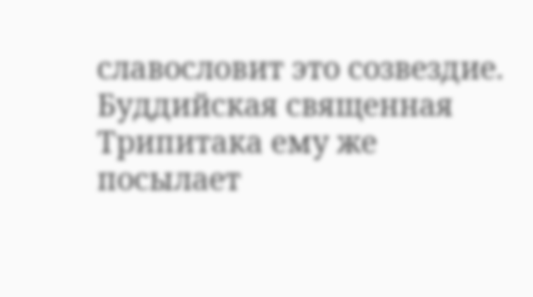славословит это созвездие. Буддийская священная Трипитака ему же посылает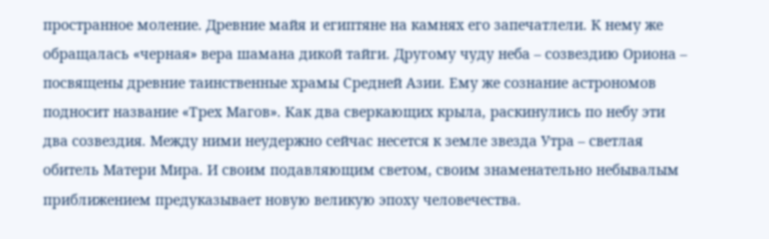пространное моление. Древние майя и египтяне на камнях его запечатлели. К нему же обращалась «черная» вера шамана дикой тайги. Другому чуду неба – созвездию Ориона – посвящены древние таинственные храмы Средней Азии. Ему же сознание астрономов подносит название «Трех Магов». Как два сверкающих крыла, раскинулись по небу эти два созвездия. Между ними неудержно сейчас несется к земле звезда Утра – светлая обитель Матери Мира. И своим подавляющим светом, своим знаменательно небывалым приближением предуказывает новую великую эпоху человечества.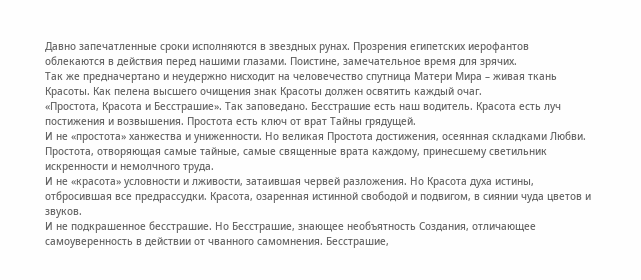Давно запечатленные сроки исполняются в звездных рунах. Прозрения египетских иерофантов облекаются в действия перед нашими глазами. Поистине, замечательное время для зрячих.
Так же предначертано и неудержно нисходит на человечество спутница Матери Мира – живая ткань Красоты. Как пелена высшего очищения знак Красоты должен освятить каждый очаг.
«Простота, Красота и Бесстрашие». Так заповедано. Бесстрашие есть наш водитель. Красота есть луч постижения и возвышения. Простота есть ключ от врат Тайны грядущей.
И не «простота» ханжества и униженности. Но великая Простота достижения, осеянная складками Любви. Простота, отворяющая самые тайные, самые священные врата каждому, принесшему светильник искренности и немолчного труда.
И не «красота» условности и лживости, затаившая червей разложения. Но Красота духа истины, отбросившая все предрассудки. Красота, озаренная истинной свободой и подвигом, в сиянии чуда цветов и звуков.
И не подкрашенное бесстрашие. Но Бесстрашие, знающее необъятность Создания, отличающее самоуверенность в действии от чванного самомнения. Бесстрашие,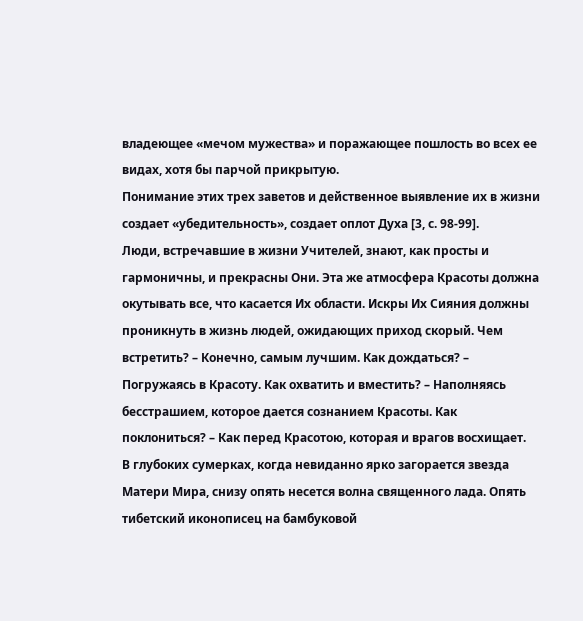владеющее «мечом мужества» и поражающее пошлость во всех ее видах, хотя бы парчой прикрытую.
Понимание этих трех заветов и действенное выявление их в жизни создает «убедительность», создает оплот Духа [3, с. 98-99].
Люди, встречавшие в жизни Учителей, знают, как просты и гармоничны, и прекрасны Они. Эта же атмосфера Красоты должна окутывать все, что касается Их области. Искры Их Сияния должны проникнуть в жизнь людей, ожидающих приход скорый. Чем встретить? – Конечно, самым лучшим. Как дождаться? – Погружаясь в Красоту. Как охватить и вместить? – Наполняясь бесстрашием, которое дается сознанием Красоты. Как поклониться? – Как перед Красотою, которая и врагов восхищает.
В глубоких сумерках, когда невиданно ярко загорается звезда Матери Мира, снизу опять несется волна священного лада. Опять тибетский иконописец на бамбуковой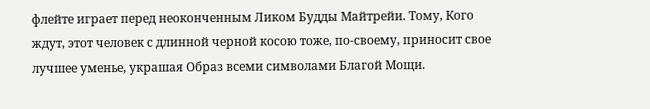флейте играет перед неоконченным Ликом Будды Майтрейи. Тому, Кого ждут, этот человек с длинной черной косою тоже, по-своему, приносит свое лучшее уменье, украшая Образ всеми символами Благой Мощи.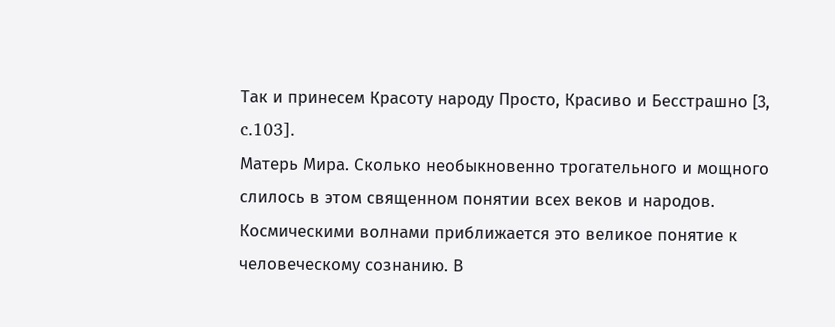Так и принесем Красоту народу Просто, Красиво и Бесстрашно [3, c.103].
Матерь Мира. Сколько необыкновенно трогательного и мощного слилось в этом священном понятии всех веков и народов.
Космическими волнами приближается это великое понятие к человеческому сознанию. В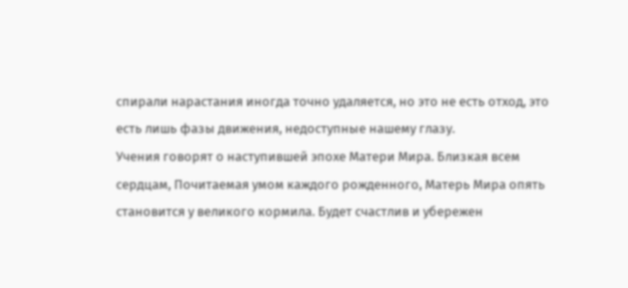спирали нарастания иногда точно удаляется, но это не есть отход, это есть лишь фазы движения, недоступные нашему глазу.
Учения говорят о наступившей эпохе Матери Мира. Близкая всем сердцам, Почитаемая умом каждого рожденного, Матерь Мира опять становится у великого кормила. Будет счастлив и убережен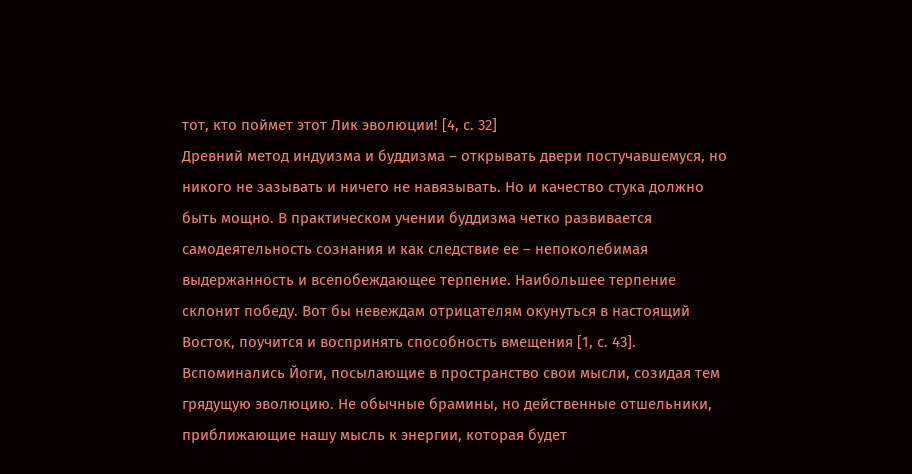тот, кто поймет этот Лик эволюции! [4, с. 32]
Древний метод индуизма и буддизма – открывать двери постучавшемуся, но никого не зазывать и ничего не навязывать. Но и качество стука должно быть мощно. В практическом учении буддизма четко развивается самодеятельность сознания и как следствие ее – непоколебимая выдержанность и всепобеждающее терпение. Наибольшее терпение склонит победу. Вот бы невеждам отрицателям окунуться в настоящий Восток, поучится и воспринять способность вмещения [1, с. 43].
Вспоминались Йоги, посылающие в пространство свои мысли, созидая тем грядущую эволюцию. Не обычные брамины, но действенные отшельники, приближающие нашу мысль к энергии, которая будет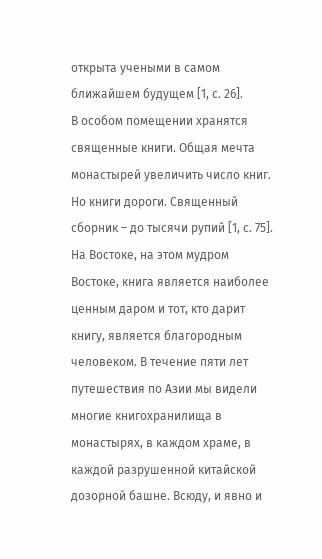открыта учеными в самом ближайшем будущем [1, с. 26].
В особом помещении хранятся священные книги. Общая мечта монастырей увеличить число книг. Но книги дороги. Священный сборник – до тысячи рупий [1, с. 75].
На Востоке, на этом мудром Востоке, книга является наиболее ценным даром и тот, кто дарит книгу, является благородным человеком. В течение пяти лет путешествия по Азии мы видели многие книгохранилища в монастырях, в каждом храме, в каждой разрушенной китайской дозорной башне. Всюду, и явно и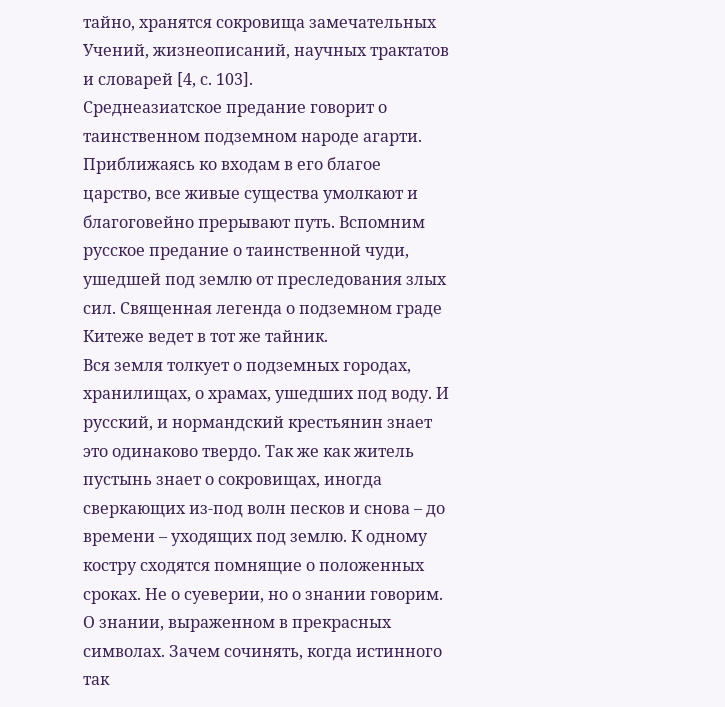тайно, хранятся сокровища замечательных Учений, жизнеописаний, научных трактатов и словарей [4, с. 103].
Среднеазиатское предание говорит о таинственном подземном народе агарти. Приближаясь ко входам в его благое царство, все живые существа умолкают и благоговейно прерывают путь. Вспомним русское предание о таинственной чуди, ушедшей под землю от преследования злых сил. Священная легенда о подземном граде Китеже ведет в тот же тайник.
Вся земля толкует о подземных городах, хранилищах, о храмах, ушедших под воду. И русский, и нормандский крестьянин знает это одинаково твердо. Так же как житель пустынь знает о сокровищах, иногда сверкающих из-под волн песков и снова – до времени – уходящих под землю. К одному костру сходятся помнящие о положенных сроках. Не о суеверии, но о знании говорим. О знании, выраженном в прекрасных символах. Зачем сочинять, когда истинного так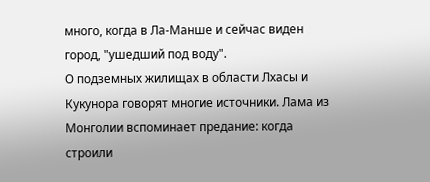много, когда в Ла-Манше и сейчас виден город, "ушедший под воду".
О подземных жилищах в области Лхасы и Кукунора говорят многие источники. Лама из Монголии вспоминает предание: когда строили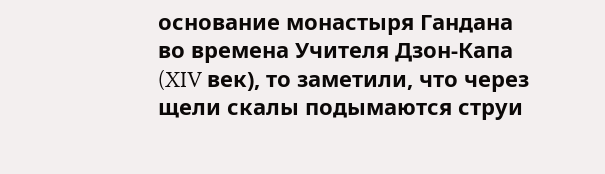основание монастыря Гандана во времена Учителя Дзон-Капа (XIV век), то заметили, что через щели скалы подымаются струи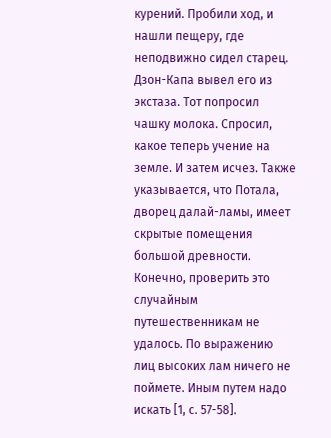курений. Пробили ход, и нашли пещеру, где неподвижно сидел старец. Дзон-Капа вывел его из экстаза. Тот попросил чашку молока. Спросил, какое теперь учение на земле. И затем исчез. Также указывается, что Потала, дворец далай-ламы, имеет скрытые помещения большой древности. Конечно, проверить это случайным путешественникам не удалось. По выражению лиц высоких лам ничего не поймете. Иным путем надо искать [1, с. 57-58].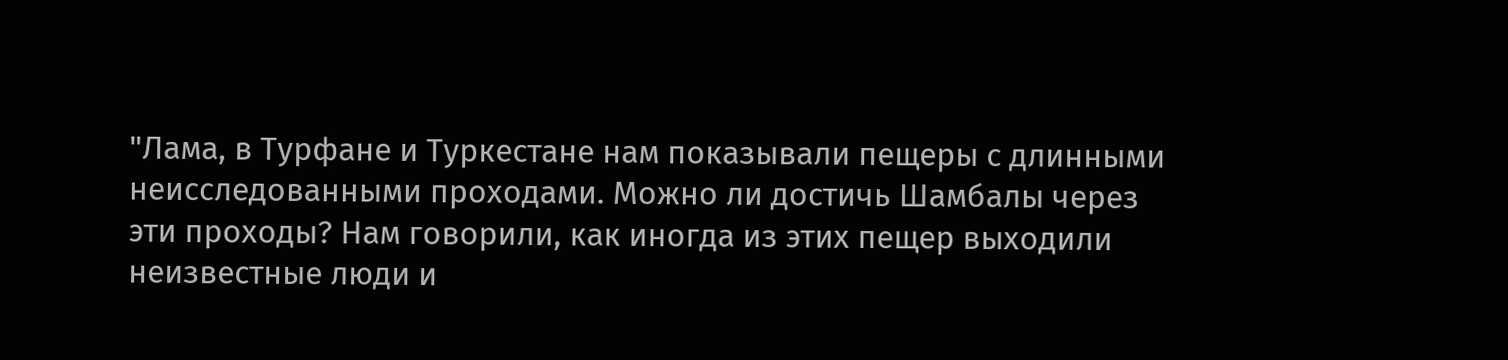"Лама, в Турфане и Туркестане нам показывали пещеры с длинными неисследованными проходами. Можно ли достичь Шамбалы через эти проходы? Нам говорили, как иногда из этих пещер выходили неизвестные люди и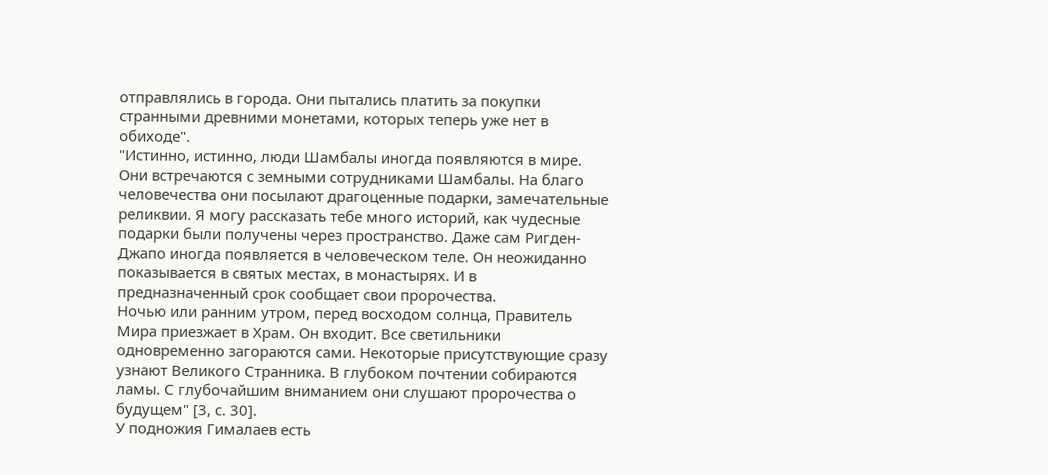отправлялись в города. Они пытались платить за покупки странными древними монетами, которых теперь уже нет в обиходе".
"Истинно, истинно, люди Шамбалы иногда появляются в мире. Они встречаются с земными сотрудниками Шамбалы. На благо человечества они посылают драгоценные подарки, замечательные реликвии. Я могу рассказать тебе много историй, как чудесные подарки были получены через пространство. Даже сам Ригден-Джапо иногда появляется в человеческом теле. Он неожиданно показывается в святых местах, в монастырях. И в предназначенный срок сообщает свои пророчества.
Ночью или ранним утром, перед восходом солнца, Правитель Мира приезжает в Храм. Он входит. Все светильники одновременно загораются сами. Некоторые присутствующие сразу узнают Великого Странника. В глубоком почтении собираются ламы. С глубочайшим вниманием они слушают пророчества о будущем" [3, с. 30].
У подножия Гималаев есть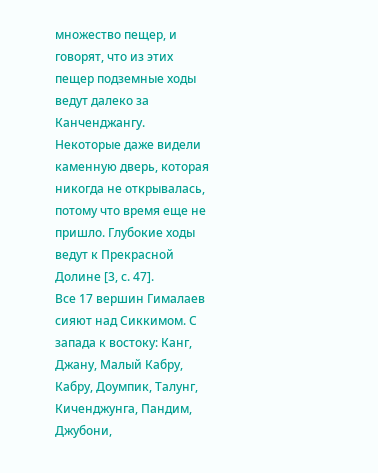множество пещер, и говорят, что из этих пещер подземные ходы ведут далеко за Канченджангу. Некоторые даже видели каменную дверь, которая никогда не открывалась, потому что время еще не пришло. Глубокие ходы ведут к Прекрасной Долине [3, с. 47].
Все 17 вершин Гималаев сияют над Сиккимом. С запада к востоку: Канг, Джану, Малый Кабру, Кабру, Доумпик, Талунг, Киченджунга, Пандим, Джубони,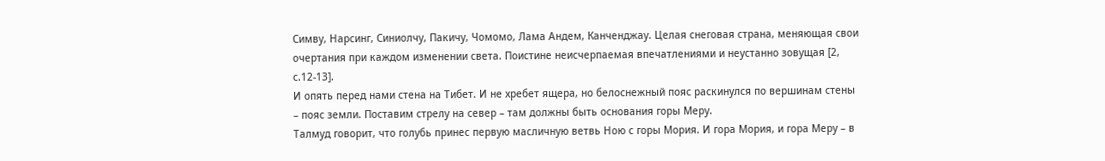Симву, Нарсинг, Синиолчу, Пакичу, Чомомо, Лама Андем, Канченджау. Целая снеговая страна, меняющая свои очертания при каждом изменении света. Поистине неисчерпаемая впечатлениями и неустанно зовущая [2, с.12-13].
И опять перед нами стена на Тибет. И не хребет ящера, но белоснежный пояс раскинулся по вершинам стены – пояс земли. Поставим стрелу на север – там должны быть основания горы Меру.
Талмуд говорит, что голубь принес первую масличную ветвь Ною с горы Мория. И гора Мория, и гора Меру – в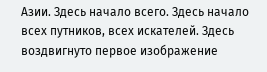Азии. Здесь начало всего. Здесь начало всех путников, всех искателей. Здесь воздвигнуто первое изображение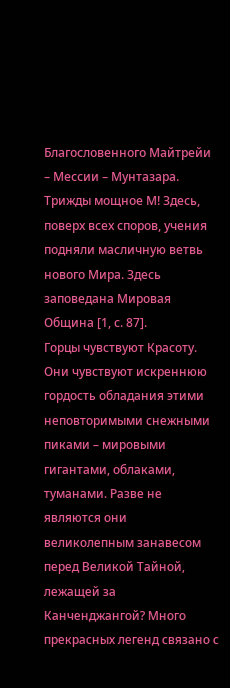Благословенного Майтрейи – Мессии – Мунтазара. Трижды мощное М! Здесь, поверх всех споров, учения подняли масличную ветвь нового Мира. Здесь заповедана Мировая Община [1, с. 87].
Горцы чувствуют Красоту. Они чувствуют искреннюю гордость обладания этими неповторимыми снежными пиками – мировыми гигантами, облаками, туманами. Разве не являются они великолепным занавесом перед Великой Тайной, лежащей за Канченджангой? Много прекрасных легенд связано с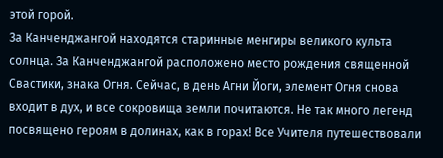этой горой.
За Канченджангой находятся старинные менгиры великого культа солнца. За Канченджангой расположено место рождения священной Свастики, знака Огня. Сейчас, в день Агни Йоги, элемент Огня снова входит в дух, и все сокровища земли почитаются. Не так много легенд посвящено героям в долинах, как в горах! Все Учителя путешествовали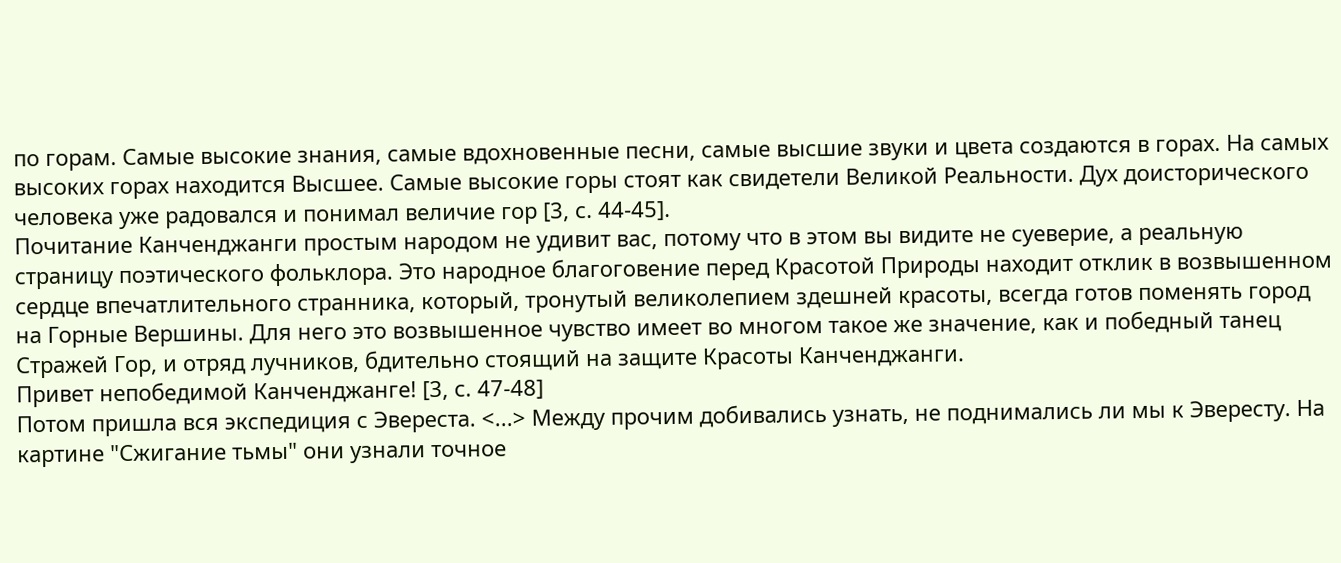по горам. Самые высокие знания, самые вдохновенные песни, самые высшие звуки и цвета создаются в горах. На самых высоких горах находится Высшее. Самые высокие горы стоят как свидетели Великой Реальности. Дух доисторического человека уже радовался и понимал величие гор [3, с. 44-45].
Почитание Канченджанги простым народом не удивит вас, потому что в этом вы видите не суеверие, а реальную страницу поэтического фольклора. Это народное благоговение перед Красотой Природы находит отклик в возвышенном сердце впечатлительного странника, который, тронутый великолепием здешней красоты, всегда готов поменять город на Горные Вершины. Для него это возвышенное чувство имеет во многом такое же значение, как и победный танец Стражей Гор, и отряд лучников, бдительно стоящий на защите Красоты Канченджанги.
Привет непобедимой Канченджанге! [3, с. 47-48]
Потом пришла вся экспедиция с Эвереста. <...> Между прочим добивались узнать, не поднимались ли мы к Эвересту. На картине "Сжигание тьмы" они узнали точное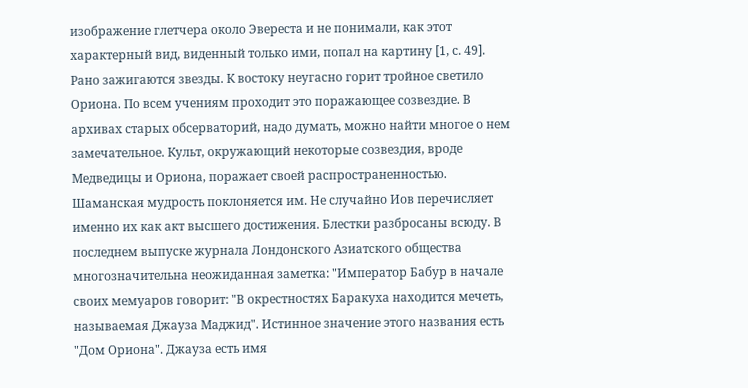изображение глетчера около Эвереста и не понимали, как этот характерный вид, виденный только ими, попал на картину [1, с. 49].
Рано зажигаются звезды. К востоку неугасно горит тройное светило Ориона. По всем учениям проходит это поражающее созвездие. В архивах старых обсерваторий, надо думать, можно найти многое о нем замечательное. Культ, окружающий некоторые созвездия, вроде Медведицы и Ориона, поражает своей распространенностью.
Шаманская мудрость поклоняется им. Не случайно Иов перечисляет именно их как акт высшего достижения. Блестки разбросаны всюду. В последнем выпуске журнала Лондонского Азиатского общества многозначительна неожиданная заметка: "Император Бабур в начале своих мемуаров говорит: "В окрестностях Баракуха находится мечеть, называемая Джауза Маджид". Истинное значение этого названия есть "Дом Ориона". Джауза есть имя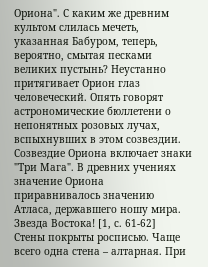Ориона". С каким же древним культом слилась мечеть, указанная Бабуром, теперь, вероятно, смытая песками великих пустынь? Неустанно притягивает Орион глаз человеческий. Опять говорят астрономические бюллетени о непонятных розовых лучах, вспыхнувших в этом созвездии. Созвездие Ориона включает знаки "Три Мага". В древних учениях значение Ориона приравнивалось значению Атласа, державшего ношу мира. Звезда Востока! [1, с. 61-62]
Стены покрыты росписью. Чаще всего одна стена – алтарная. При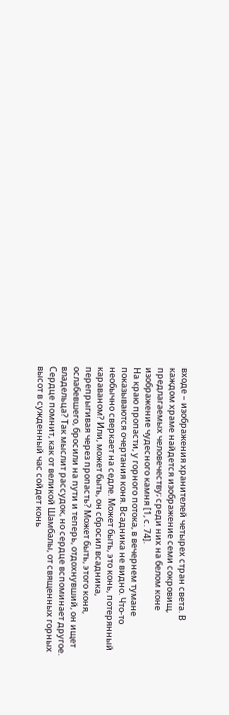входе – изображения хранителей четырех стран света. В каждом храме найдется изображение семи сокровищ, предлагаемых человечеству; среди них на белом коне изображение чудесного камня [1, с. 74].
На краю пропасти, у горного потока, в вечернем тумане показываются очертания коня. Всадника не видно. Что-то необычно сверкает на седле. Может быть, это конь, потерянный караваном? Или, может быть, он сбросил всадника, перепрыгивая через пропасть? Может быть, этого коня, ослабевшего, бросили на пути и теперь, отдохнувший, он ищет владельца? Так мыслит рассудок, но сердце вспоминает другое. Сердце помнит, как от великой Шамбалы, от священных горных высот в сужденный час сойдет конь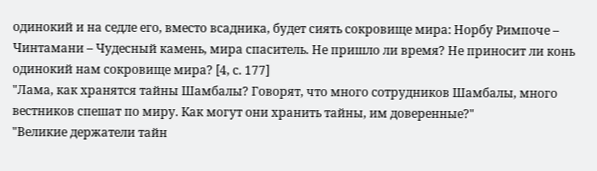одинокий и на седле его, вместо всадника, будет сиять сокровище мира: Норбу Римпоче – Чинтамани – Чудесный камень, мира спаситель. Не пришло ли время? Не приносит ли конь одинокий нам сокровище мира? [4, с. 177]
"Лама, как хранятся тайны Шамбалы? Говорят, что много сотрудников Шамбалы, много вестников спешат по миру. Как могут они хранить тайны, им доверенные?"
"Великие держатели тайн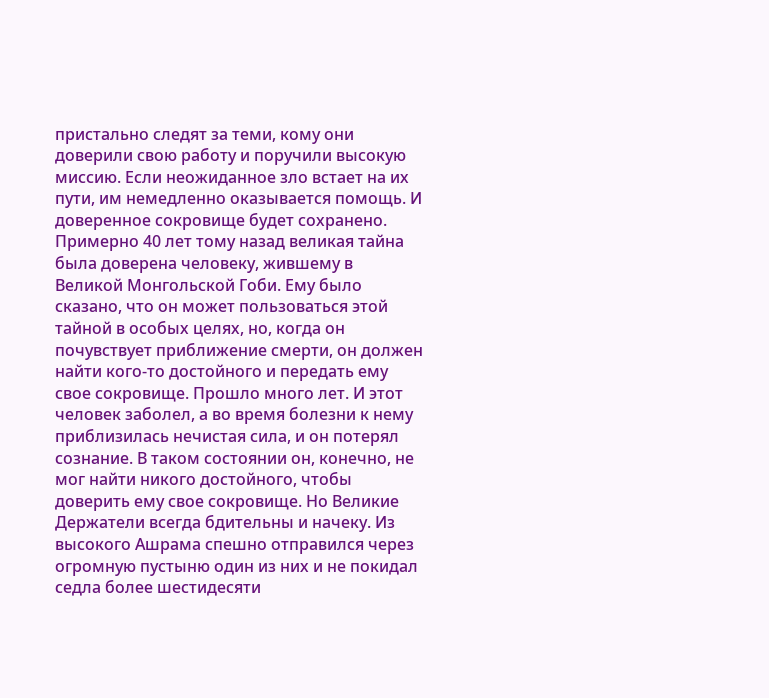пристально следят за теми, кому они доверили свою работу и поручили высокую миссию. Если неожиданное зло встает на их пути, им немедленно оказывается помощь. И доверенное сокровище будет сохранено. Примерно 40 лет тому назад великая тайна была доверена человеку, жившему в Великой Монгольской Гоби. Ему было сказано, что он может пользоваться этой тайной в особых целях, но, когда он почувствует приближение смерти, он должен найти кого-то достойного и передать ему свое сокровище. Прошло много лет. И этот человек заболел, а во время болезни к нему приблизилась нечистая сила, и он потерял сознание. В таком состоянии он, конечно, не мог найти никого достойного, чтобы доверить ему свое сокровище. Но Великие Держатели всегда бдительны и начеку. Из высокого Ашрама спешно отправился через огромную пустыню один из них и не покидал седла более шестидесяти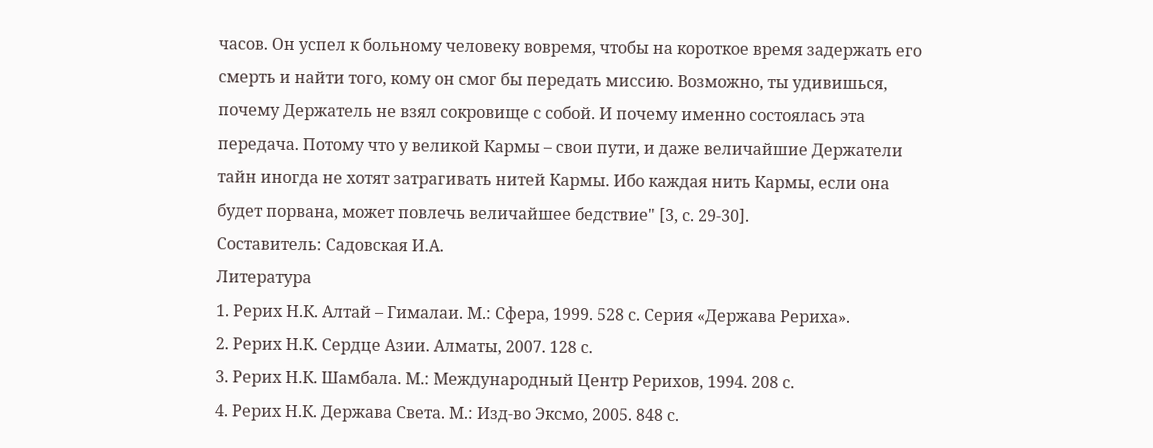часов. Он успел к больному человеку вовремя, чтобы на короткое время задержать его смерть и найти того, кому он смог бы передать миссию. Возможно, ты удивишься, почему Держатель не взял сокровище с собой. И почему именно состоялась эта передача. Потому что у великой Кармы – свои пути, и даже величайшие Держатели тайн иногда не хотят затрагивать нитей Кармы. Ибо каждая нить Кармы, если она будет порвана, может повлечь величайшее бедствие" [3, с. 29-30].
Составитель: Садовская И.А.
Литература
1. Рерих Н.К. Алтай – Гималаи. М.: Сфера, 1999. 528 с. Серия «Держава Рериха».
2. Рерих Н.К. Сердце Азии. Алматы, 2007. 128 с.
3. Рерих Н.К. Шамбала. М.: Международный Центр Рерихов, 1994. 208 с.
4. Рерих Н.К. Держава Света. М.: Изд-во Эксмо, 2005. 848 с.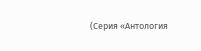(Серия «Антология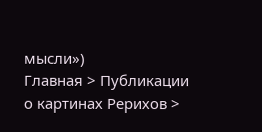мысли»)
Главная > Публикации о картинах Рерихов >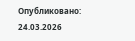Опубликовано: 24.03.2026